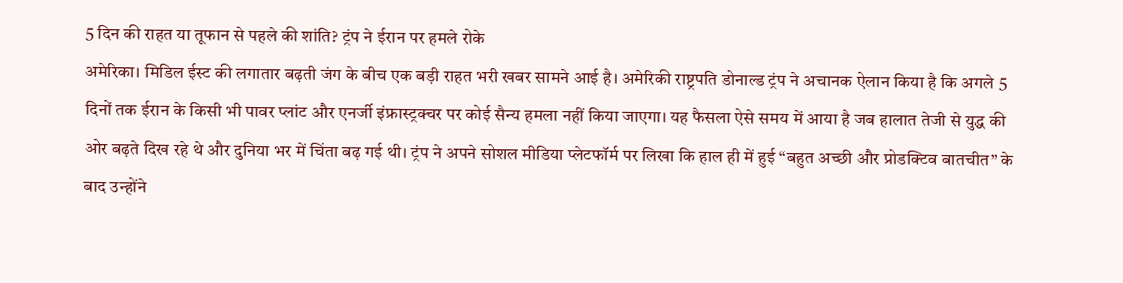5 दिन की राहत या तूफान से पहले की शांति? ट्रंप ने ईरान पर हमले रोके
अमेरिका। मिडिल ईस्ट की लगातार बढ़ती जंग के बीच एक बड़ी राहत भरी खबर सामने आई है। अमेरिकी राष्ट्रपति डोनाल्ड ट्रंप ने अचानक ऐलान किया है कि अगले 5 दिनों तक ईरान के किसी भी पावर प्लांट और एनर्जी इंफ्रास्ट्रक्चर पर कोई सैन्य हमला नहीं किया जाएगा। यह फैसला ऐसे समय में आया है जब हालात तेजी से युद्ध की ओर बढ़ते दिख रहे थे और दुनिया भर में चिंता बढ़ गई थी। ट्रंप ने अपने सोशल मीडिया प्लेटफॉर्म पर लिखा कि हाल ही में हुई “बहुत अच्छी और प्रोडक्टिव बातचीत” के बाद उन्होंने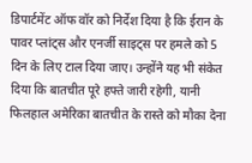डिपार्टमेंट ऑफ वॉर को निर्देश दिया है कि ईरान के पावर प्लांट्स और एनर्जी साइट्स पर हमले को 5 दिन के लिए टाल दिया जाए। उन्होंने यह भी संकेत दिया कि बातचीत पूरे हफ्ते जारी रहेगी, यानी फिलहाल अमेरिका बातचीत के रास्ते को मौका देना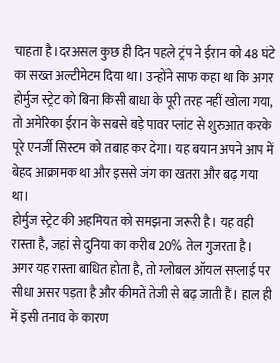चाहता है।दरअसल कुछ ही दिन पहले ट्रंप ने ईरान को 48 घंटे का सख्त अल्टीमेटम दिया था। उन्होंने साफ कहा था कि अगर होर्मुज स्ट्रेट को बिना किसी बाधा के पूरी तरह नहीं खोला गया, तो अमेरिका ईरान के सबसे बड़े पावर प्लांट से शुरुआत करके पूरे एनर्जी सिस्टम को तबाह कर देगा। यह बयान अपने आप में बेहद आक्रामक था और इससे जंग का खतरा और बढ़ गया था।
होर्मुज स्ट्रेट की अहमियत को समझना जरूरी है। यह वही रास्ता है, जहां से दुनिया का करीब 20% तेल गुजरता है। अगर यह रास्ता बाधित होता है, तो ग्लोबल ऑयल सप्लाई पर सीधा असर पड़ता है और कीमतें तेजी से बढ़ जाती हैं। हाल ही में इसी तनाव के कारण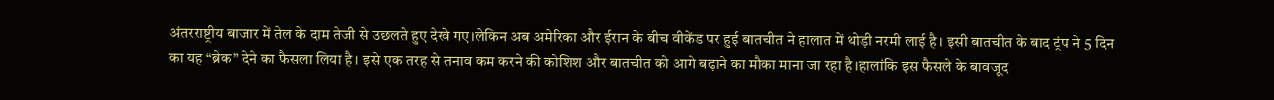अंतरराष्ट्रीय बाजार में तेल के दाम तेजी से उछलते हुए देखे गए।लेकिन अब अमेरिका और ईरान के बीच वीकेंड पर हुई बातचीत ने हालात में थोड़ी नरमी लाई है। इसी बातचीत के बाद ट्रंप ने 5 दिन का यह “ब्रेक” देने का फैसला लिया है। इसे एक तरह से तनाव कम करने की कोशिश और बातचीत को आगे बढ़ाने का मौका माना जा रहा है।हालांकि इस फैसले के बावजूद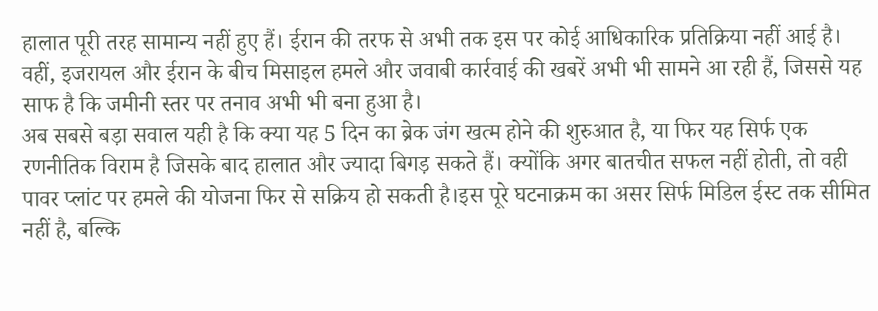हालात पूरी तरह सामान्य नहीं हुए हैं। ईरान की तरफ से अभी तक इस पर कोई आधिकारिक प्रतिक्रिया नहीं आई है। वहीं, इजरायल और ईरान के बीच मिसाइल हमले और जवाबी कार्रवाई की खबरें अभी भी सामने आ रही हैं, जिससे यह साफ है कि जमीनी स्तर पर तनाव अभी भी बना हुआ है।
अब सबसे बड़ा सवाल यही है कि क्या यह 5 दिन का ब्रेक जंग खत्म होने की शुरुआत है, या फिर यह सिर्फ एक रणनीतिक विराम है जिसके बाद हालात और ज्यादा बिगड़ सकते हैं। क्योंकि अगर बातचीत सफल नहीं होती, तो वही पावर प्लांट पर हमले की योजना फिर से सक्रिय हो सकती है।इस पूरे घटनाक्रम का असर सिर्फ मिडिल ईस्ट तक सीमित नहीं है, बल्कि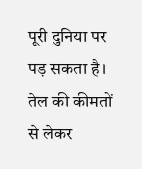पूरी दुनिया पर पड़ सकता है। तेल की कीमतों से लेकर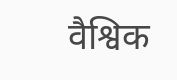वैश्विक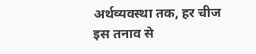अर्थव्यवस्था तक, हर चीज इस तनाव से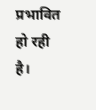प्रभावित हो रही है।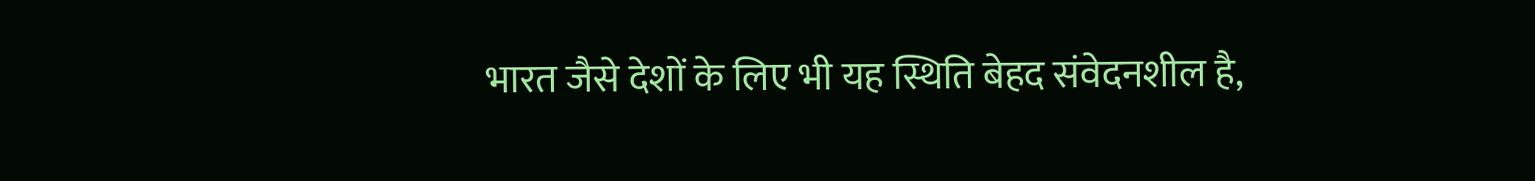भारत जैसे देशों के लिए भी यह स्थिति बेहद संवेदनशील है,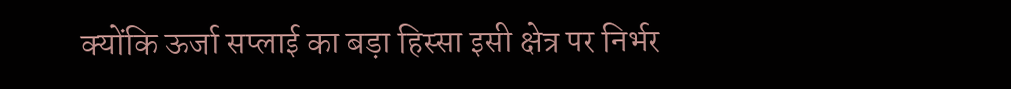क्योंकि ऊर्जा सप्लाई का बड़ा हिस्सा इसी क्षेत्र पर निर्भर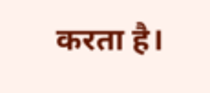करता है।